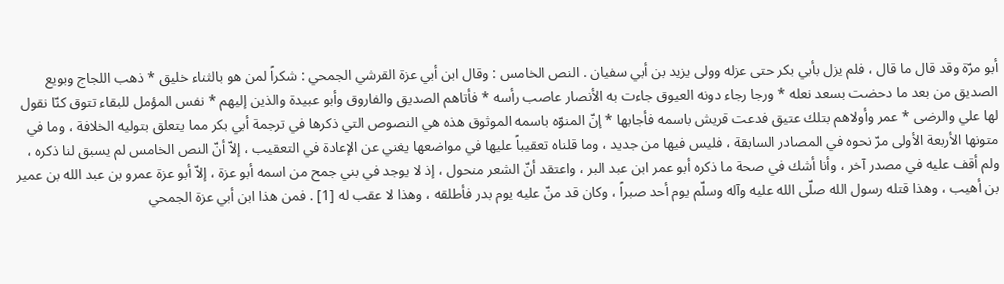أبو مرّة وقد قال ما قال ، فلم يزل بأبي بكر حتى عزله وولى يزيد بن أبي سفيان . النص الخامس : وقال ابن أبي عزة القرشي الجمحي : شكراً لمن هو بالثناء خليق * ذهب اللجاج وبويع الصديق من بعد ما دحضت بسعد نعله * ورجا رجاء دونه العيوق جاءت به الأنصار عاصب رأسه * فأتاهم الصديق والفاروق وأبو عبيدة والذين إليهم * نفس المؤمل للبقاء تتوق كنّا نقول لها علي والرضى * عمر وأولاهم بتلك عتيق فدعت قريش باسمه فأجابها * إنّ المنوّه باسمه الموثوق هذه هي النصوص التي ذكرها في ترجمة أبي بكر مما يتعلق بتوليه الخلافة ، وما في متونها الأربعة الأولى مرّ نحوه في المصادر السابقة ، فليس فيها من جديد ، وما قلناه تعقيباً عليها في مواضعها يغني عن الإعادة في التعقيب ، إلاّ أنّ النص الخامس لم يسبق لنا ذكره ، ولم أقف عليه في مصدر آخر ، وأنا أشك في صحة ما ذكره أبو عمر ابن عبد البر ، واعتقد أنّ الشعر منحول ، إذ لا يوجد في بني جمح من اسمه أبو عزة ، إلاّ أبو عزة عمرو بن عبد الله بن عمير بن أهيب ، وهذا قتله رسول الله صلّى الله عليه وآله وسلّم يوم أحد صبراً ، وكان قد منّ عليه يوم بدر فأطلقه ، وهذا لا عقب له [1] . فمن هذا ابن أبي عزة الجمحي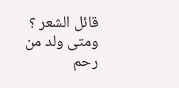قائل الشعر ؟ ومتى ولد من رحم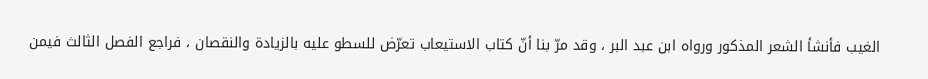الغيب فأنشأ الشعر المذكور ورواه ابن عبد البر ، وقد مرّ بنا أنّ كتاب الاستيعاب تعرّض للسطو عليه بالزيادة والنقصان ، فراجع الفصل الثالث فيمن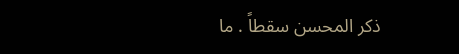ذكر المحسن سقطاً . ما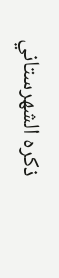ذكره الشهرستاني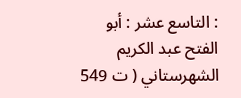: التاسع عشر : أبو الفتح عبد الكريم الشهرستاني ( ت 549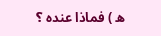ه ) فماذا عنده ؟